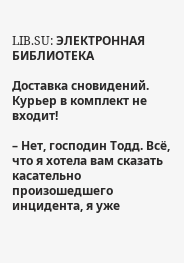LIB.SU: ЭЛЕКТРОННАЯ БИБЛИОТЕКА

Доставка сновидений. Курьер в комплект не входит!

– Нет, господин Тодд. Всё, что я хотела вам сказать касательно произошедшего инцидента, я уже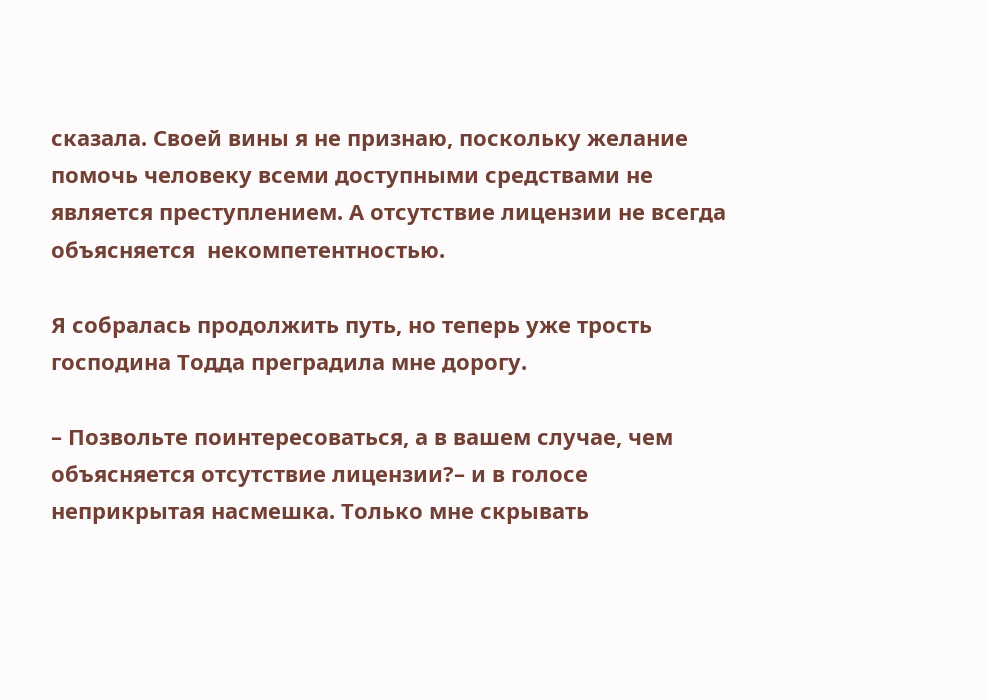сказала. Своей вины я не признаю, поскольку желание помочь человеку всеми доступными средствами не является преступлением. А отсутствие лицензии не всегда объясняется  некомпетентностью.

Я собралась продолжить путь, но теперь уже трость господина Тодда преградила мне дорогу.

– Позвольте поинтересоваться, а в вашем случае, чем объясняется отсутствие лицензии?– и в голосе неприкрытая насмешка. Только мне скрывать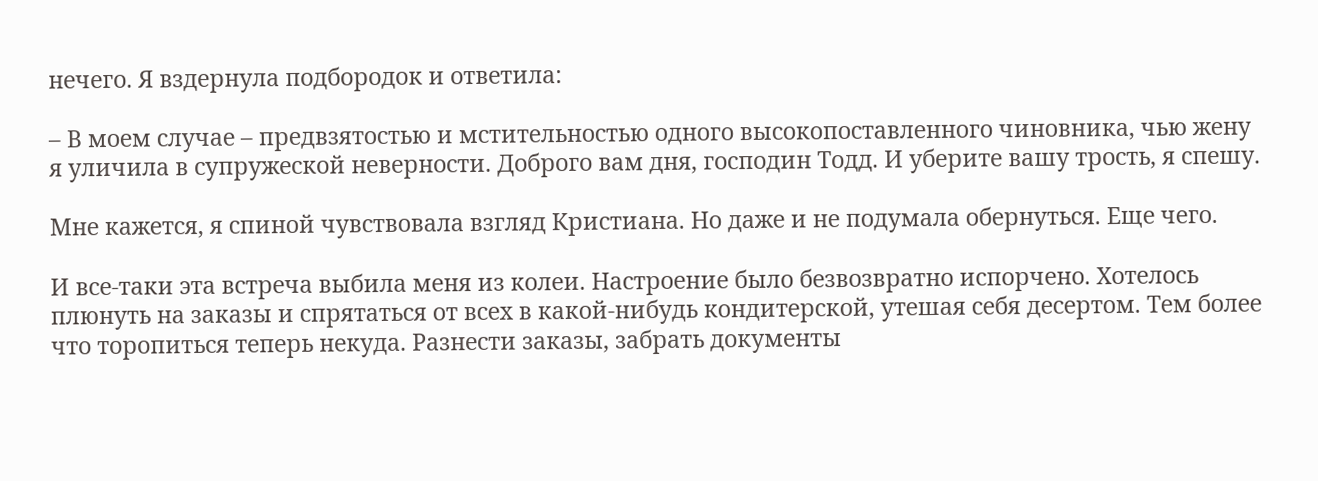нечего. Я вздернула подбородок и ответила:

– В моем случае – предвзятостью и мстительностью одного высокопоставленного чиновника, чью жену я уличила в супружеской неверности. Доброго вам дня, господин Тодд. И уберите вашу трость, я спешу.

Мне кажется, я спиной чувствовала взгляд Кристиана. Но даже и не подумала обернуться. Еще чего.

И все‑таки эта встреча выбила меня из колеи. Настроение было безвозвратно испорчено. Хотелось плюнуть на заказы и спрятаться от всех в какой‑нибудь кондитерской, утешая себя десертом. Тем более что торопиться теперь некуда. Разнести заказы, забрать документы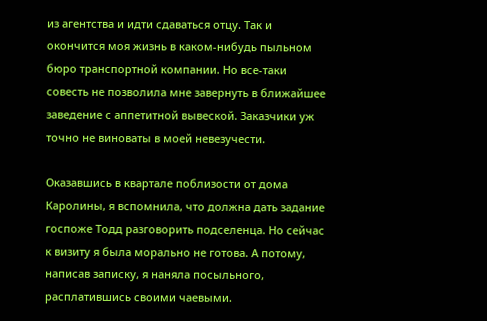из агентства и идти сдаваться отцу. Так и окончится моя жизнь в каком‑нибудь пыльном бюро транспортной компании. Но все‑таки совесть не позволила мне завернуть в ближайшее заведение с аппетитной вывеской. Заказчики уж точно не виноваты в моей невезучести.

Оказавшись в квартале поблизости от дома Каролины, я вспомнила, что должна дать задание госпоже Тодд разговорить подселенца. Но сейчас к визиту я была морально не готова. А потому, написав записку, я наняла посыльного, расплатившись своими чаевыми.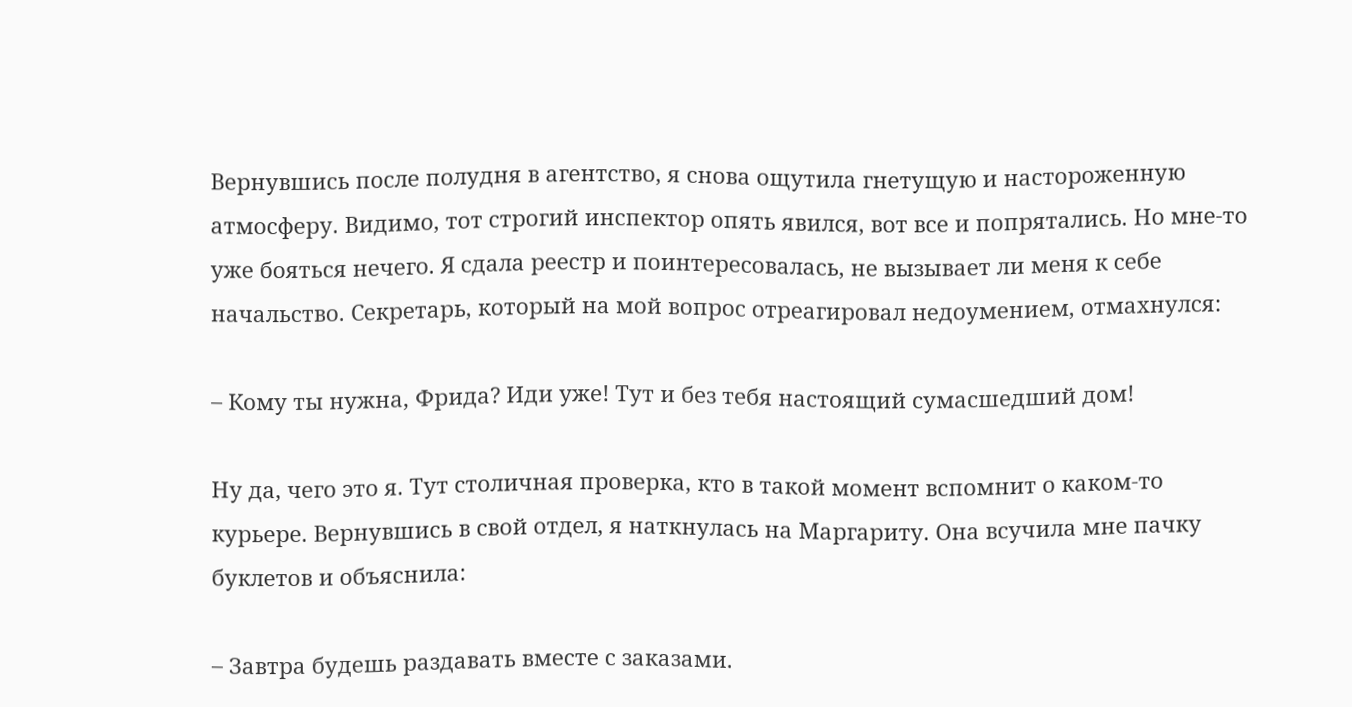Вернувшись после полудня в агентство, я снова ощутила гнетущую и настороженную атмосферу. Видимо, тот строгий инспектор опять явился, вот все и попрятались. Но мне‑то уже бояться нечего. Я сдала реестр и поинтересовалась, не вызывает ли меня к себе начальство. Секретарь, который на мой вопрос отреагировал недоумением, отмахнулся:

– Кому ты нужна, Фрида? Иди уже! Тут и без тебя настоящий сумасшедший дом!

Ну да, чего это я. Тут столичная проверка, кто в такой момент вспомнит о каком‑то курьере. Вернувшись в свой отдел, я наткнулась на Маргариту. Она всучила мне пачку буклетов и объяснила:

– Завтра будешь раздавать вместе с заказами.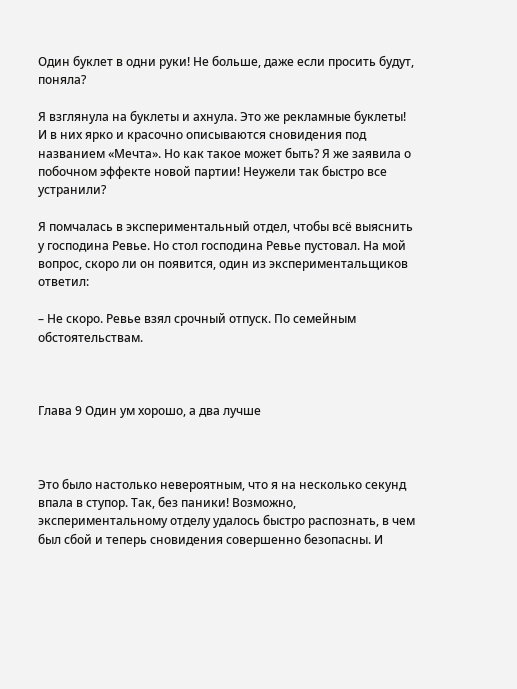Один буклет в одни руки! Не больше, даже если просить будут, поняла?

Я взглянула на буклеты и ахнула. Это же рекламные буклеты! И в них ярко и красочно описываются сновидения под названием «Мечта». Но как такое может быть? Я же заявила о побочном эффекте новой партии! Неужели так быстро все устранили?

Я помчалась в экспериментальный отдел, чтобы всё выяснить у господина Ревье. Но стол господина Ревье пустовал. На мой вопрос, скоро ли он появится, один из экспериментальщиков ответил:

– Не скоро. Ревье взял срочный отпуск. По семейным обстоятельствам.



Глава 9 Один ум хорошо, а два лучше



Это было настолько невероятным, что я на несколько секунд впала в ступор. Так, без паники! Возможно, экспериментальному отделу удалось быстро распознать, в чем был сбой и теперь сновидения совершенно безопасны. И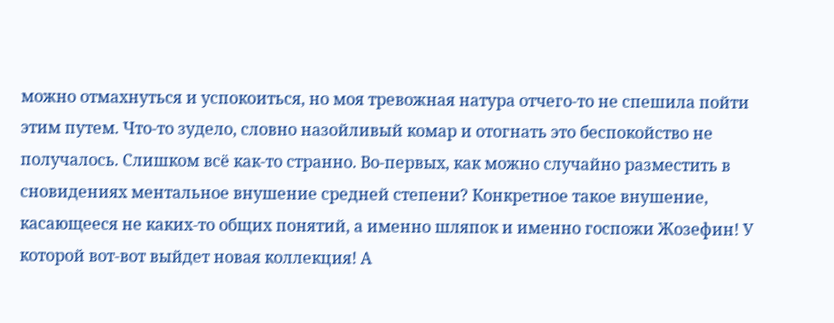можно отмахнуться и успокоиться, но моя тревожная натура отчего‑то не спешила пойти этим путем. Что‑то зудело, словно назойливый комар и отогнать это беспокойство не получалось. Слишком всё как‑то странно. Во‑первых, как можно случайно разместить в сновидениях ментальное внушение средней степени? Конкретное такое внушение, касающееся не каких‑то общих понятий, а именно шляпок и именно госпожи Жозефин! У которой вот‑вот выйдет новая коллекция! А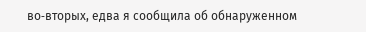во‑вторых, едва я сообщила об обнаруженном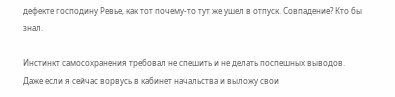дефекте господину Ревье, как тот почему‑то тут же ушел в отпуск. Совпадение? Кто бы знал.

Инстинкт самосохранения требовал не спешить и не делать поспешных выводов. Даже если я сейчас ворвусь в кабинет начальства и выложу свои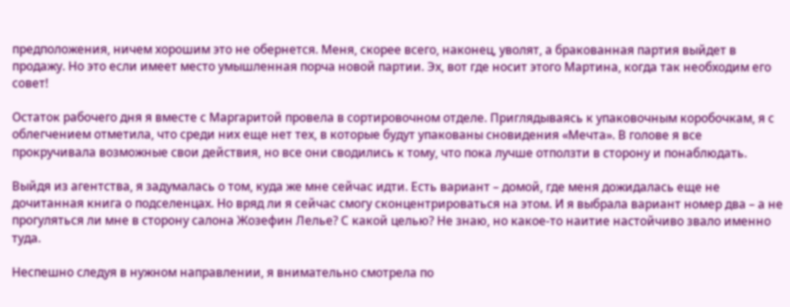предположения, ничем хорошим это не обернется. Меня, скорее всего, наконец, уволят, а бракованная партия выйдет в продажу. Но это если имеет место умышленная порча новой партии. Эх, вот где носит этого Мартина, когда так необходим его совет!

Остаток рабочего дня я вместе с Маргаритой провела в сортировочном отделе. Приглядываясь к упаковочным коробочкам, я с облегчением отметила, что среди них еще нет тех, в которые будут упакованы сновидения «Мечта». В голове я все прокручивала возможные свои действия, но все они сводились к тому, что пока лучше отползти в сторону и понаблюдать.

Выйдя из агентства, я задумалась о том, куда же мне сейчас идти. Есть вариант – домой, где меня дожидалась еще не дочитанная книга о подселенцах. Но вряд ли я сейчас смогу сконцентрироваться на этом. И я выбрала вариант номер два – а не прогуляться ли мне в сторону салона Жозефин Лелье? С какой целью? Не знаю, но какое‑то наитие настойчиво звало именно туда.

Неспешно следуя в нужном направлении, я внимательно смотрела по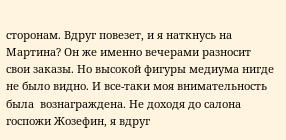сторонам. Вдруг повезет, и я наткнусь на Мартина? Он же именно вечерами разносит свои заказы. Но высокой фигуры медиума нигде не было видно. И все‑таки моя внимательность была  вознаграждена. Не доходя до салона госпожи Жозефин, я вдруг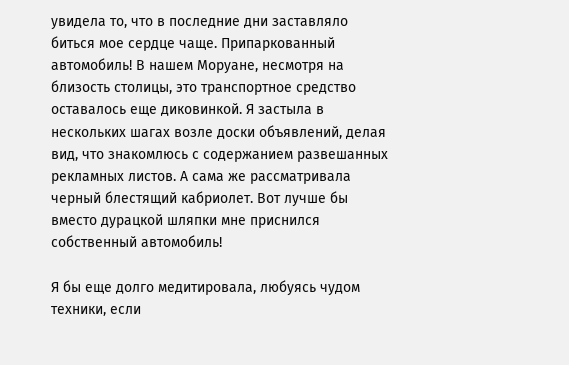увидела то, что в последние дни заставляло биться мое сердце чаще. Припаркованный автомобиль! В нашем Моруане, несмотря на близость столицы, это транспортное средство оставалось еще диковинкой. Я застыла в нескольких шагах возле доски объявлений, делая вид, что знакомлюсь с содержанием развешанных рекламных листов. А сама же рассматривала черный блестящий кабриолет. Вот лучше бы вместо дурацкой шляпки мне приснился собственный автомобиль!

Я бы еще долго медитировала, любуясь чудом техники, если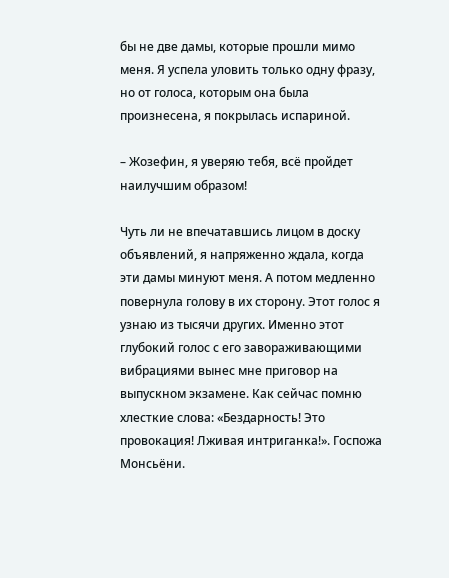бы не две дамы, которые прошли мимо меня. Я успела уловить только одну фразу, но от голоса, которым она была произнесена, я покрылась испариной.

– Жозефин, я уверяю тебя, всё пройдет наилучшим образом!

Чуть ли не впечатавшись лицом в доску объявлений, я напряженно ждала, когда эти дамы минуют меня. А потом медленно повернула голову в их сторону. Этот голос я узнаю из тысячи других. Именно этот глубокий голос с его завораживающими вибрациями вынес мне приговор на выпускном экзамене. Как сейчас помню хлесткие слова: «Бездарность! Это провокация! Лживая интриганка!». Госпожа Монсьёни.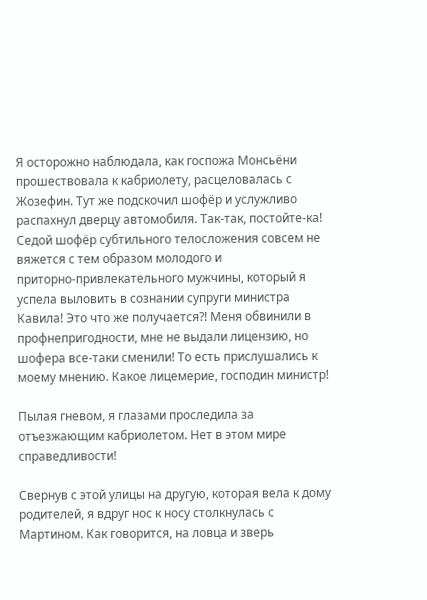Я осторожно наблюдала, как госпожа Монсьёни прошествовала к кабриолету, расцеловалась с Жозефин. Тут же подскочил шофёр и услужливо распахнул дверцу автомобиля. Так‑так, постойте‑ка! Седой шофёр субтильного телосложения совсем не вяжется с тем образом молодого и приторно‑привлекательного мужчины, который я успела выловить в сознании супруги министра Кавила! Это что же получается?! Меня обвинили в профнепригодности, мне не выдали лицензию, но шофера все‑таки сменили! То есть прислушались к моему мнению. Какое лицемерие, господин министр!

Пылая гневом, я глазами проследила за отъезжающим кабриолетом. Нет в этом мире справедливости!

Свернув с этой улицы на другую, которая вела к дому родителей, я вдруг нос к носу столкнулась с Мартином. Как говорится, на ловца и зверь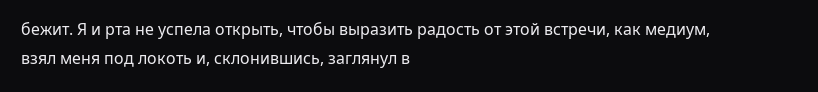бежит. Я и рта не успела открыть, чтобы выразить радость от этой встречи, как медиум, взял меня под локоть и, склонившись, заглянул в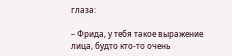глаза:

– Фрида, у тебя такое выражение лица, будто кто‑то очень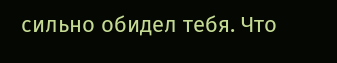сильно обидел тебя. Что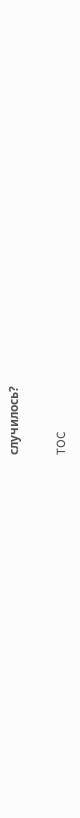случилось?

TOC